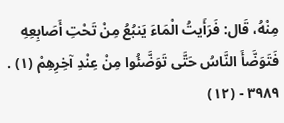مِنْهُ، قَال: فَرَأَيتُ الْمَاءَ يَنبُعُ مِنْ تَحْتِ أَصَابِعِهِ فَتَوَضَّأَ النَّاسُ حَتَّى تَوَضَّئُوا مِنْ عِنْدِ آخِرِهِمْ (١) .
٣٩٨٩ - (١٢)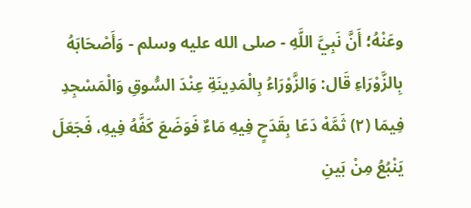وعَنْهُ؛ أَنَّ نَبِيَّ اللَّهِ - صلى الله عليه وسلم - وَأَصْحَابَهُ بِالزَّوْرَاءِ قَال: وَالزَّوْرَاءُ بِالْمَدِينَةِ عِنْدَ السُّوقِ وَالْمَسْجِدِ فِيمَا (٢) ثَمَّهْ دَعَا بِقَدَحٍ فِيهِ مَاءٌ فَوَضَعَ كَفَّهُ فِيهِ، فَجَعَلَ يَنْبُعُ مِنْ بَينِ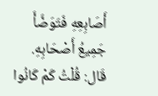أَصَابِعِهِ فَتَوَضَّأَ جَمِيعُ أَصْحَابِهِ. قَال: قُلْتُ كَمْ كَانُوا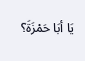يَا أبَا حَمْزَةَ؟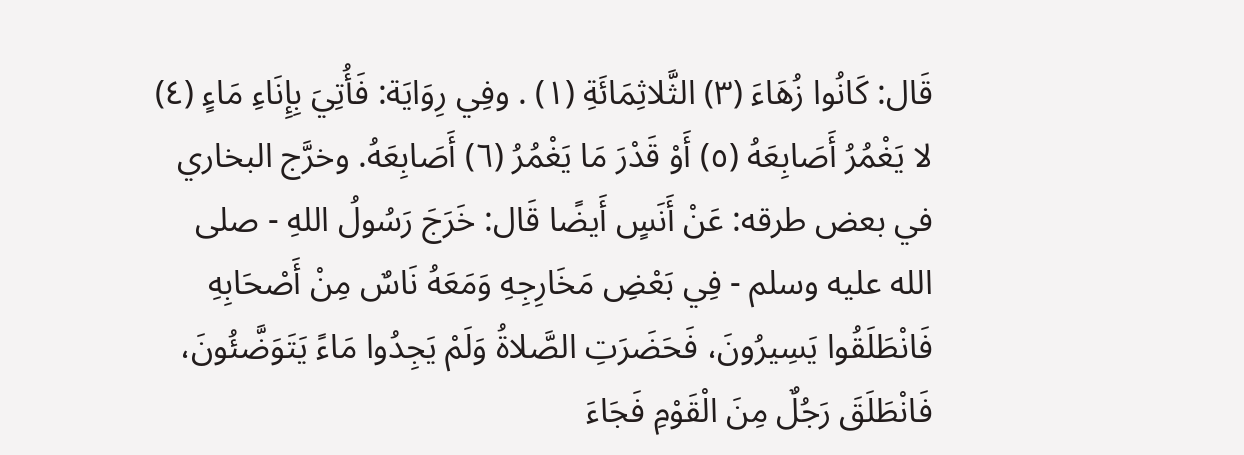قَال: كَانُوا زُهَاءَ (٣) الثَّلاثِمَائَةِ (١) . وفِي رِوَايَة: فَأُتِيَ بِإِنَاءِ مَاءٍ (٤) لا يَغْمُرُ أَصَابِعَهُ (٥) أَوْ قَدْرَ مَا يَغْمُرُ (٦) أَصَابِعَهُ. وخرَّج البخاري في بعض طرقه: عَنْ أَنَسٍ أَيضًا قَال: خَرَجَ رَسُولُ اللهِ - صلى الله عليه وسلم - فِي بَعْضِ مَخَارِجِهِ وَمَعَهُ نَاسٌ مِنْ أَصْحَابِهِ فَانْطَلَقُوا يَسِيرُونَ، فَحَضَرَتِ الصَّلاةُ وَلَمْ يَجِدُوا مَاءً يَتَوَضَّئُونَ، فَانْطَلَقَ رَجُلٌ مِنَ الْقَوْمِ فَجَاءَ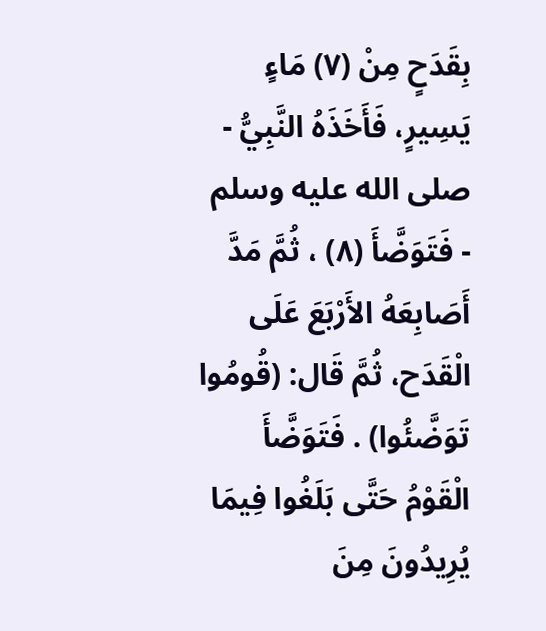بِقَدَحٍ مِنْ (٧) مَاءٍ يَسِيرٍ، فَأَخَذَهُ النَّبِيُّ - صلى الله عليه وسلم - فَتَوَضَّأَ (٨) ، ثُمَّ مَدَّ أَصَابِعَهُ الأَرْبَعَ عَلَى الْقَدَح، ثُمَّ قَال: (قُومُوا تَوَضَّئُوا) . فَتَوَضَّأَ الْقَوْمُ حَتَّى بَلَغُوا فِيمَا يُرِيدُونَ مِنَ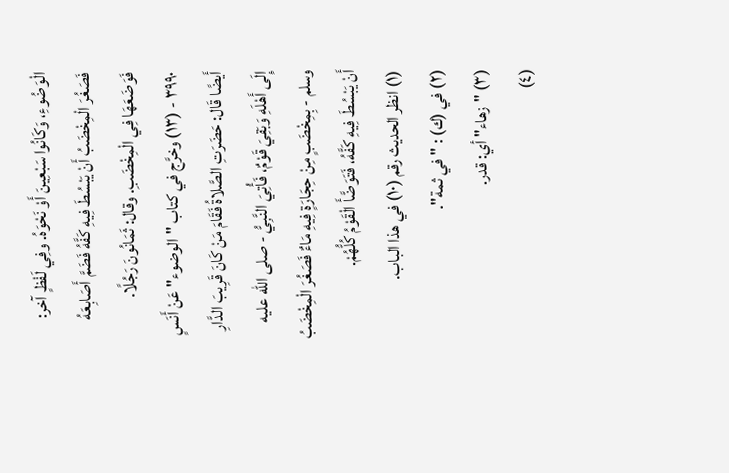الْوَضُوءِ، وَكَانُوا سَبْعِينَ أَوْ نَحْوَهُ. وفِي لَفْظٍ آخر: فَصَغُرَ الْمِخْضَبُ أَنْ يَبْسُطَ فِيهِ كَفَّهُ فَضَمَّ أَصَابِعَهُ فَوَضَعَهَا فِي الْمِخْضَبِ. وقال: ثَمَانُونَ رَجُلًا.
٣٩٩٠ - (١٣) وخرَّج في كتاب "الوضوء" عَنْ أَنَسٍ أَيضًا قَال: حَضَرَتِ الصَّلاةُ فَقَامَ مَنْ كَانَ قَرِيبَ الدَّارِ إِلَى أَهْلَهِ وَبَقِيَ قَوْمٌ، فَأُتِيَ النَّبِيُّ - صلى الله عليه وسلم - بِمِخْضَبٍ مِنْ حِجَارَةٍ فِيهِ مَاءٌ فَصَغُرَ الْمِخْضَبُ أَنْ يَبْسُطَ فِيهِ كَفَّهُ، فَتَوَضَّأَ الْقَوْمُ كُلُّهُمْ.
(١) انظر الحديث رقم (١٠) في هذا الباب.
(٢) في (ك) : "في ثمة".
(٣) "زهاء" أي: قدر.
(٤)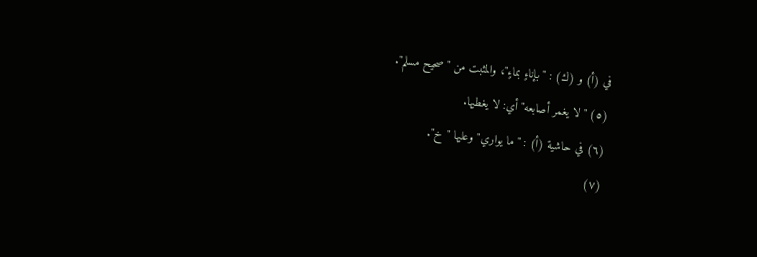في (أ) و (ك) : "بإناءٍ بماءٍ"، والمثبت من "صحيح مسلم".
(٥) "لا يغمر أصابعه" أي: لا يغطيها.
(٦) في حاشية (أ) : "ما يواري" وعليها "خ".
(٧)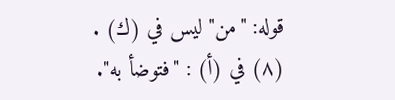قوله: "من" ليس في (ك) .
(٨) في (أ) : "فتوضأ به".